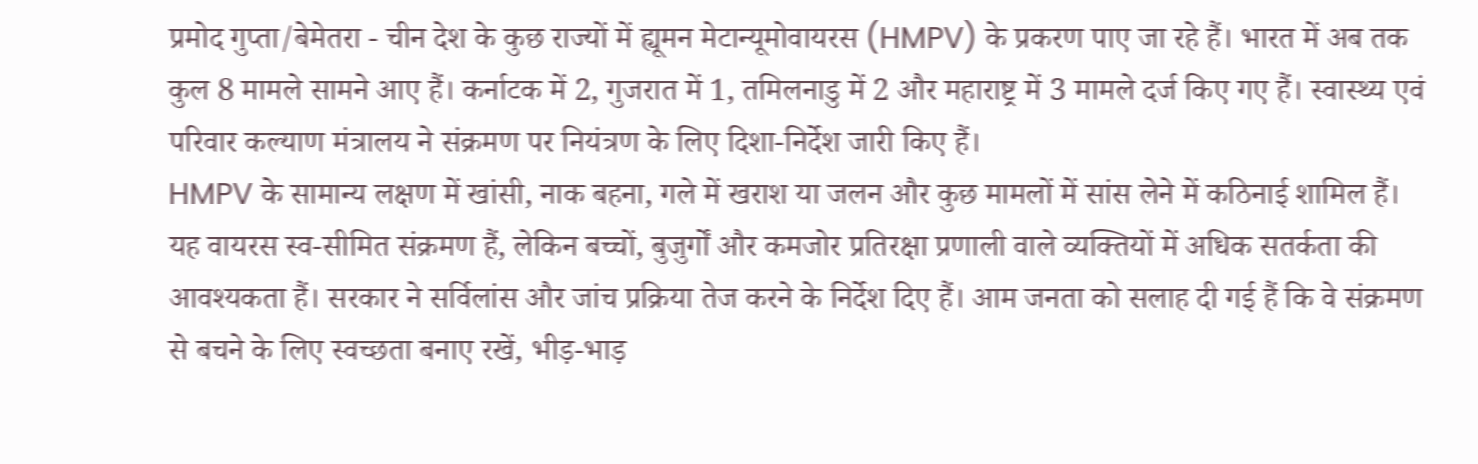प्रमोद गुप्ता/बेमेतरा - चीन देश के कुछ राज्यों में ह्यूमन मेटान्यूमोवायरस (HMPV) के प्रकरण पाए जा रहे हैं। भारत में अब तक कुल 8 मामले सामने आए हैं। कर्नाटक में 2, गुजरात में 1, तमिलनाडु में 2 और महाराष्ट्र में 3 मामले दर्ज किए गए हैं। स्वास्थ्य एवं परिवार कल्याण मंत्रालय ने संक्रमण पर नियंत्रण के लिए दिशा-निर्देश जारी किए हैं।
HMPV के सामान्य लक्षण में खांसी, नाक बहना, गले में खराश या जलन और कुछ मामलों में सांस लेने में कठिनाई शामिल हैं। यह वायरस स्व-सीमित संक्रमण हैं, लेकिन बच्चों, बुजुर्गों और कमजोर प्रतिरक्षा प्रणाली वाले व्यक्तियों में अधिक सतर्कता की आवश्यकता हैं। सरकार ने सर्विलांस और जांच प्रक्रिया तेज करने के निर्देश दिए हैं। आम जनता को सलाह दी गई हैं कि वे संक्रमण से बचने के लिए स्वच्छता बनाए रखें, भीड़-भाड़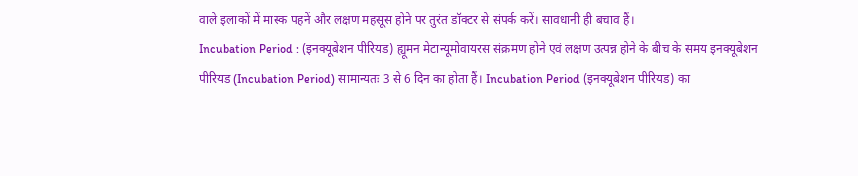वाले इलाकों में मास्क पहनें और लक्षण महसूस होने पर तुरंत डॉक्टर से संपर्क करें। सावधानी ही बचाव हैं।
Incubation Period : (इनक्यूबेशन पीरियड) ह्यूमन मेटान्यूमोवायरस संक्रमण होने एवं लक्षण उत्पन्न होने के बीच के समय इनक्यूबेशन पीरियड (Incubation Period) सामान्यतः 3 से 6 दिन का होता हैं। Incubation Period (इनक्यूबेशन पीरियड) का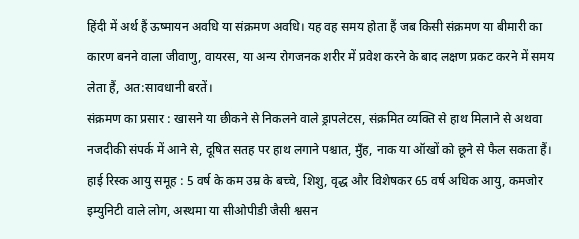हिंदी में अर्थ हैं ऊष्मायन अवधि या संक्रमण अवधि। यह वह समय होता हैं जब किसी संक्रमण या बीमारी का कारण बनने वाला जीवाणु, वायरस, या अन्य रोगजनक शरीर में प्रवेश करने के बाद लक्षण प्रकट करने में समय लेता हैं, अत:सावधानी बरतें।
संक्रमण का प्रसार : खासने या छीकने से निकलने वाले ड्रापलेटस, संक्रमित व्यक्ति से हाथ मिलाने से अथवा नजदीकी संपर्क में आने से, दूषित सतह पर हाथ लगाने पश्चात, मुँह, नाक या ऑखों को छूने से फैल सकता हैं।
हाई रिस्क आयु समूह : 5 वर्ष के कम उम्र के बच्चे, शिशु, वृद्ध और विशेषकर 65 वर्ष अधिक आयु, कमजोर इम्युनिटी वाले लोग, अस्थमा या सीओपीडी जैसी श्वसन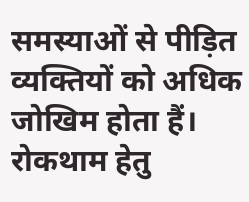समस्याओं से पीड़ित व्यक्तियों को अधिक जोखिम होता हैं।
रोकथाम हेतु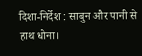दिशा-निर्देश : साबुन और पानी से हाथ धोना।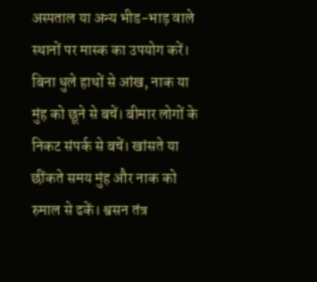अस्पताल या अन्य भीड-भाड़ वाले स्थानों पर मास्क का उपयोग करें। बिना धुले हाथों से आंख, नाक या मुंह को छूने से बचें। बीमार लोगों के निकट संपर्क से बचें। खांसते या छींकते समय मुंह और नाक को रुमाल से ढकें। श्वसन तंत्र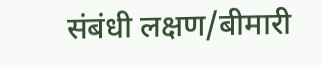संबंधी लक्षण/बीमारी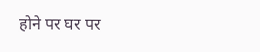होने पर घर पर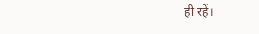ही रहें।